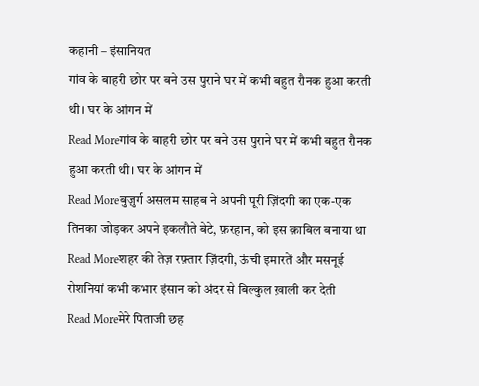कहानी – इंसानियत
गांव के बाहरी छोर पर बने उस पुराने घर में कभी बहुत रौनक हुआ करती थी। घर के आंगन में
Read Moreगांव के बाहरी छोर पर बने उस पुराने घर में कभी बहुत रौनक हुआ करती थी। घर के आंगन में
Read Moreबुज़ुर्ग असलम साहब ने अपनी पूरी ज़िंदगी का एक-एक तिनका जोड़कर अपने इकलौते बेटे, फ़रहान, को इस क़ाबिल बनाया था
Read Moreशहर की तेज़ रफ़्तार ज़िंदगी, ऊंची इमारतें और मसनूई रोशनियां कभी कभार इंसान को अंदर से बिल्कुल ख़ाली कर देती
Read Moreमेरे पिताजी छह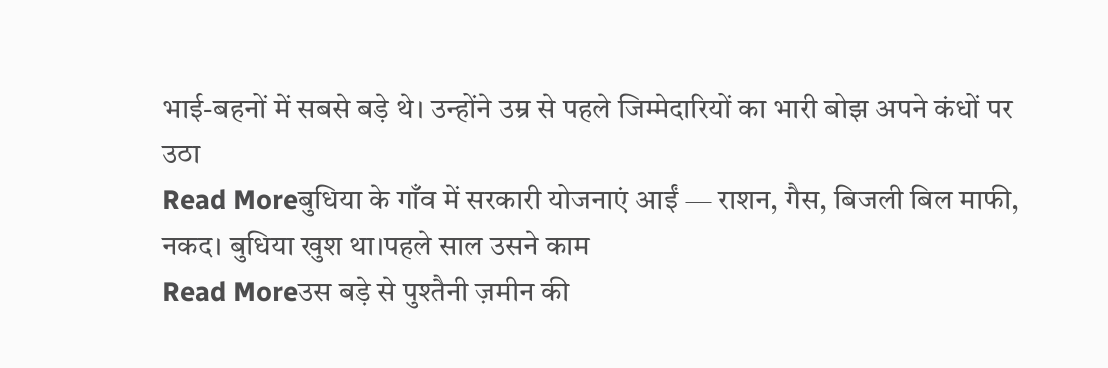भाई-बहनों में सबसे बड़े थे। उन्होंने उम्र से पहले जिम्मेदारियों का भारी बोझ अपने कंधों पर उठा
Read Moreबुधिया के गाँव में सरकारी योजनाएं आईं — राशन, गैस, बिजली बिल माफी, नकद। बुधिया खुश था।पहले साल उसने काम
Read Moreउस बड़े से पुश्तैनी ज़मीन की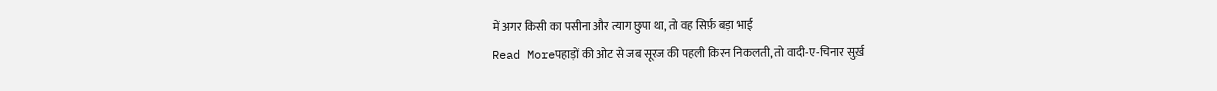में अगर किसी का पसीना और त्याग छुपा था, तो वह सिर्फ़ बड़ा भाई
Read Moreपहाड़ों की ओट से जब सूरज की पहली किरन निकलती, तो वादी-ए-चिनार सुर्ख़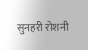सुनहरी रोशनी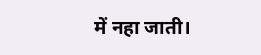में नहा जाती।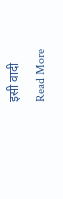इसी वादी
Read More